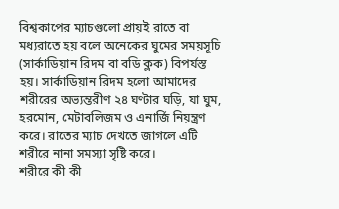বিশ্বকাপের ম্যাচগুলো প্রায়ই রাতে বা মধ্যরাতে হয় বলে অনেকের ঘুমের সময়সূচি (সার্কাডিয়ান রিদম বা বডি ক্লক) বিপর্যস্ত হয়। সার্কাডিয়ান রিদম হলো আমাদের শরীরের অভ্যন্তরীণ ২৪ ঘণ্টার ঘড়ি, যা ঘুম, হরমোন, মেটাবলিজম ও এনার্জি নিয়ন্ত্রণ করে। রাতের ম্যাচ দেখতে জাগলে এটি শরীরে নানা সমস্যা সৃষ্টি করে।
শরীরে কী কী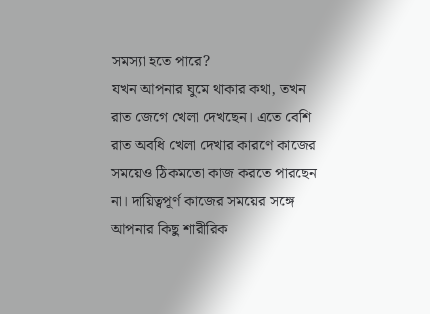সমস্যা হতে পারে?
যখন আপনার ঘুমে থাকার কথা, তখন রাত জেগে খেলা দেখছেন। এতে বেশি রাত অবধি খেলা দেখার কারণে কাজের সময়েও ঠিকমতো কাজ করতে পারছেন না। দায়িত্বপূর্ণ কাজের সময়ের সঙ্গে আপনার কিছু শারীরিক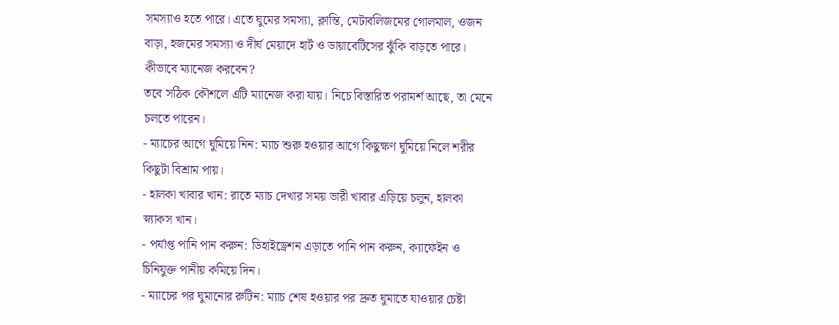সমস্যাও হতে পারে। এতে ঘুমের সমস্যা, ক্লান্তি, মেটাবলিজমের গোলমাল, ওজন বাড়া, হজমের সমস্যা ও দীর্ঘ মেয়াদে হার্ট ও ডায়াবেটিসের ঝুঁকি বাড়তে পারে।
কীভাবে ম্যানেজ করবেন?
তবে সঠিক কৌশলে এটি ম্যানেজ করা যায়। নিচে বিস্তারিত পরামর্শ আছে, তা মেনে চলতে পারেন।
- ম্যাচের আগে ঘুমিয়ে নিন: ম্যাচ শুরু হওয়ার আগে কিছুক্ষণ ঘুমিয়ে নিলে শরীর কিছুটা বিশ্রাম পায়।
- হালকা খাবার খান: রাতে ম্যাচ দেখার সময় ভারী খাবার এড়িয়ে চলুন, হালকা স্ন্যাকস খান।
- পর্যাপ্ত পানি পান করুন: ডিহাইড্রেশন এড়াতে পানি পান করুন, ক্যাফেইন ও চিনিযুক্ত পানীয় কমিয়ে দিন।
- ম্যাচের পর ঘুমানোর রুটিন: ম্যাচ শেষ হওয়ার পর দ্রুত ঘুমাতে যাওয়ার চেষ্টা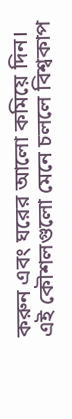করুন এবং ঘরের আলো কমিয়ে দিন।
এই কৌশলগুলো মেনে চললে বিশ্বকাপ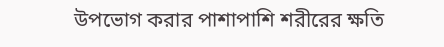উপভোগ করার পাশাপাশি শরীরের ক্ষতি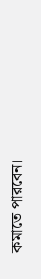কমাতে পারবেন।